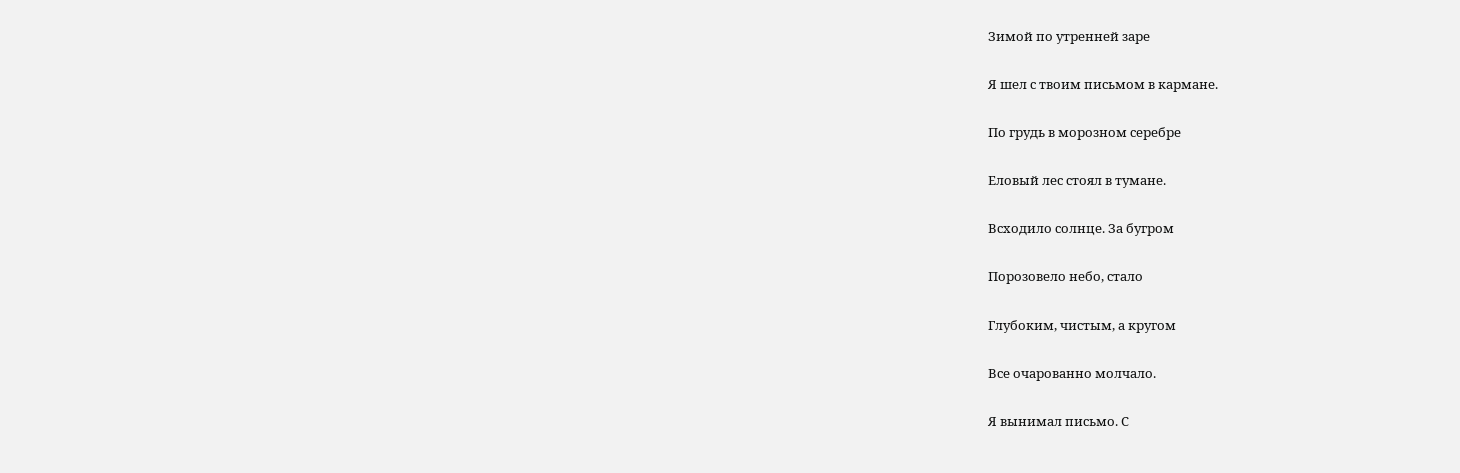Зимой по утренней заре

Я шел с твоим письмом в кармане.

По грудь в морозном серебре

Еловый лес стоял в тумане.

Всходило солнце. За бугром

Порозовело небо, стало

Глубоким, чистым, а кругом

Все очарованно молчало.

Я вынимал письмо. С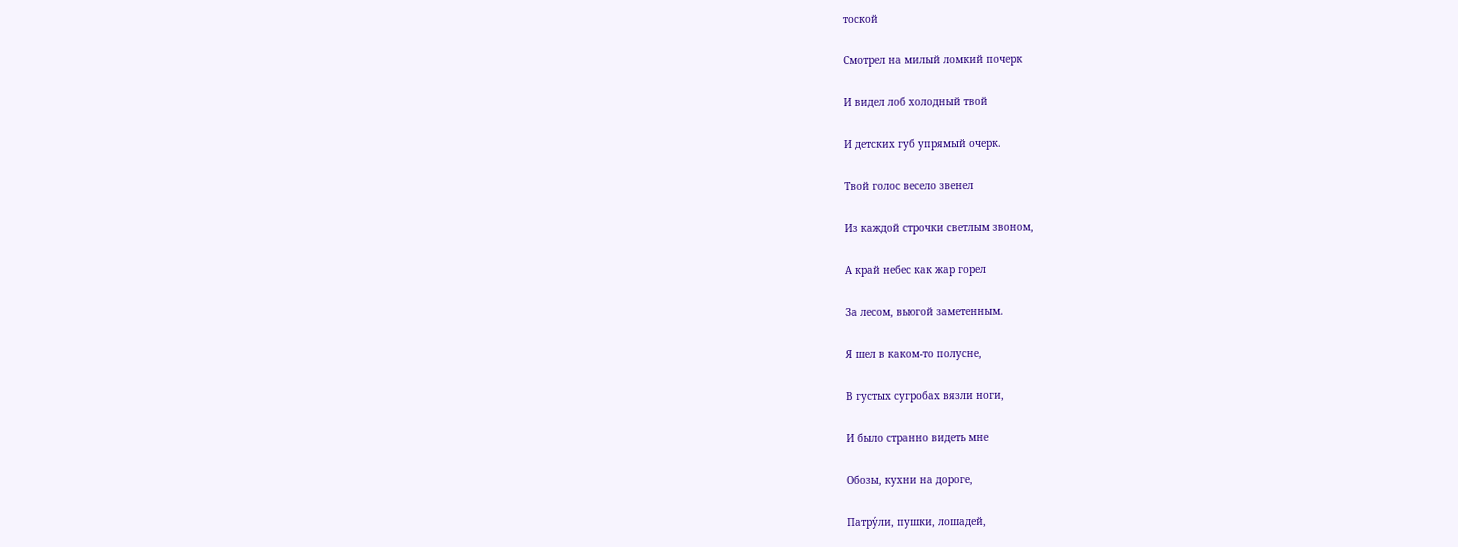тоской

Смотрел на милый ломкий почерк

И видел лоб холодный твой

И детских губ упрямый очерк.

Твой голос весело звенел

Из каждой строчки светлым звоном,

А край небес как жар горел

За лесом, вьюгой заметенным.

Я шел в каком-то полусне,

В густых сугробах вязли ноги,

И было странно видеть мне

Обозы, кухни на дороге,

Патру́ли, пушки, лошадей,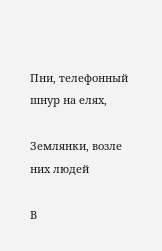Пни, телефонный шнур на елях,

Землянки, возле них людей

В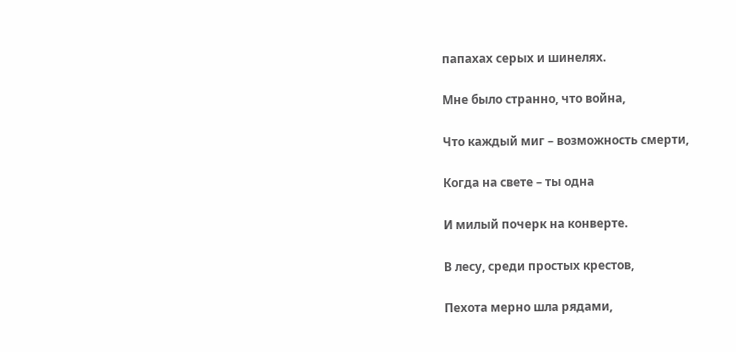папахах серых и шинелях.

Мне было странно, что война,

Что каждый миг – возможность смерти,

Когда на свете – ты одна

И милый почерк на конверте.

В лесу, среди простых крестов,

Пехота мерно шла рядами,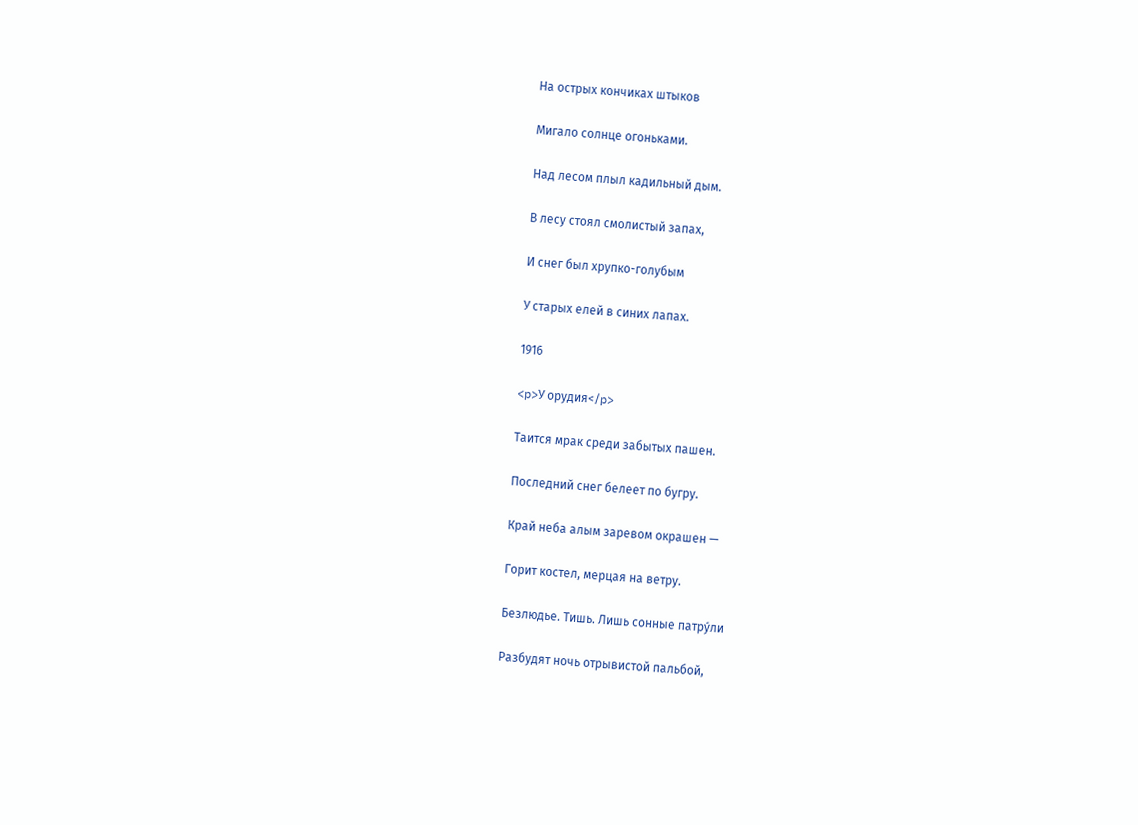На острых кончиках штыков

Мигало солнце огоньками.

Над лесом плыл кадильный дым.

В лесу стоял смолистый запах,

И снег был хрупко-голубым

У старых елей в синих лапах.

1916

<p>У орудия</p>

Таится мрак среди забытых пашен.

Последний снег белеет по бугру.

Край неба алым заревом окрашен —

Горит костел, мерцая на ветру.

Безлюдье. Тишь. Лишь сонные патру́ли

Разбудят ночь отрывистой пальбой,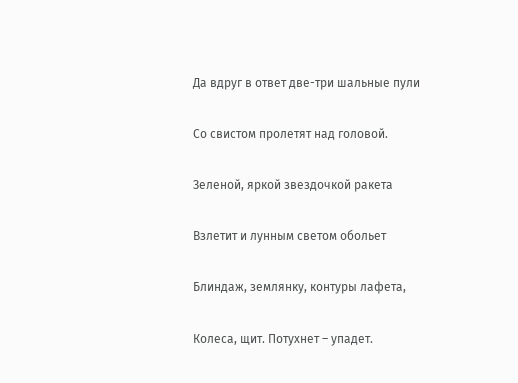Да вдруг в ответ две-три шальные пули

Со свистом пролетят над головой.

Зеленой, яркой звездочкой ракета

Взлетит и лунным светом обольет

Блиндаж, землянку, контуры лафета,

Колеса, щит. Потухнет – упадет.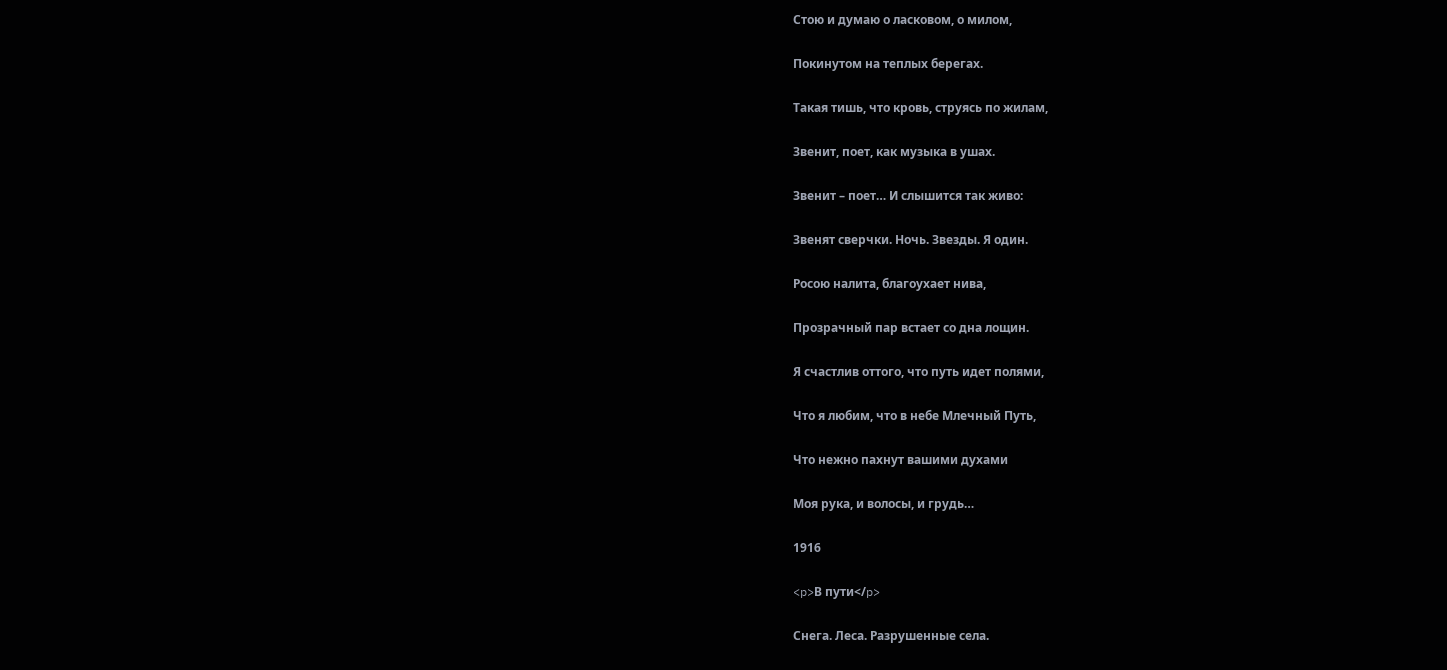Стою и думаю о ласковом, о милом,

Покинутом на теплых берегах.

Такая тишь, что кровь, струясь по жилам,

Звенит, поет, как музыка в ушах.

Звенит – поет… И слышится так живо:

Звенят сверчки. Ночь. Звезды. Я один.

Росою налита, благоухает нива,

Прозрачный пар встает со дна лощин.

Я счастлив оттого, что путь идет полями,

Что я любим, что в небе Млечный Путь,

Что нежно пахнут вашими духами

Моя рука, и волосы, и грудь…

1916

<p>В пути</p>

Снега. Леса. Разрушенные села.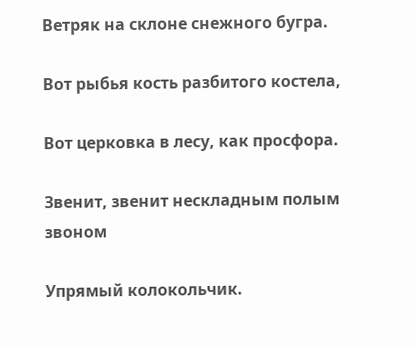Ветряк на склоне снежного бугра.

Вот рыбья кость разбитого костела,

Вот церковка в лесу, как просфора.

Звенит, звенит нескладным полым звоном

Упрямый колокольчик.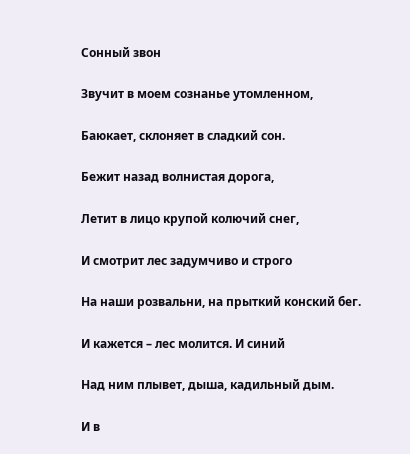Сонный звон

Звучит в моем сознанье утомленном,

Баюкает, склоняет в сладкий сон.

Бежит назад волнистая дорога,

Летит в лицо крупой колючий снег,

И смотрит лес задумчиво и строго

На наши розвальни, на прыткий конский бег.

И кажется – лес молится. И синий

Над ним плывет, дыша, кадильный дым.

И в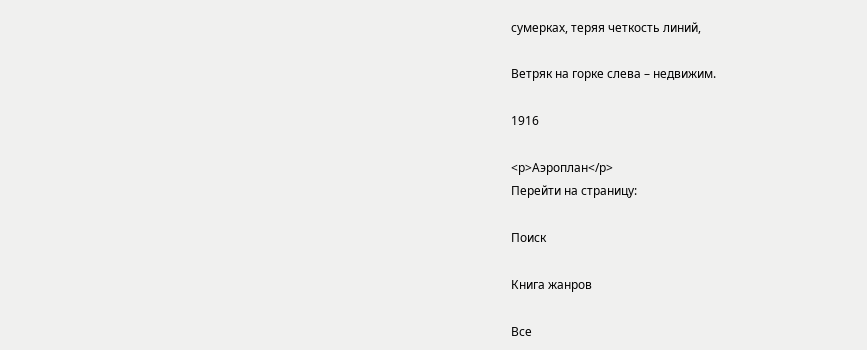сумерках, теряя четкость линий,

Ветряк на горке слева – недвижим.

1916

<p>Аэроплан</p>
Перейти на страницу:

Поиск

Книга жанров

Все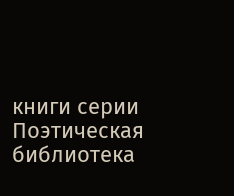книги серии Поэтическая библиотека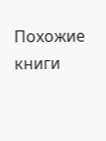Похожие книги